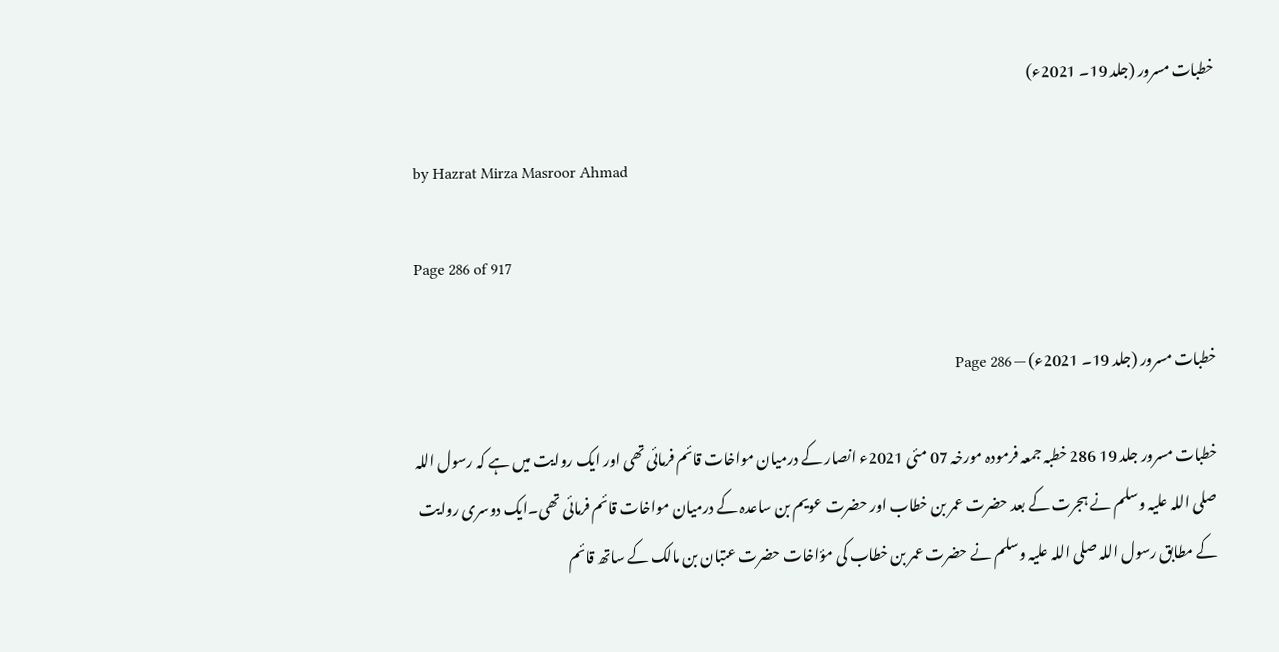خطبات مسرور (جلد 19۔ 2021ء)

by Hazrat Mirza Masroor Ahmad

Page 286 of 917

خطبات مسرور (جلد 19۔ 2021ء) — Page 286

خطبات مسرور جلد 19 286 خطبہ جمعہ فرمودہ مورخہ 07 مئی 2021ء انصار کے درمیان مواخات قائم فرمائی تھی اور ایک روایت میں ہے کہ رسول اللہ صلی اللہ علیہ وسلم نے ہجرت کے بعد حضرت عمر بن خطاب اور حضرت عویم بن ساعدہ کے درمیان مواخات قائم فرمائی تھی۔ایک دوسری روایت کے مطابق رسول اللہ صلی اللہ علیہ وسلم نے حضرت عمر بن خطاب کی مؤاخات حضرت عتبان بن مالک کے ساتھ قائم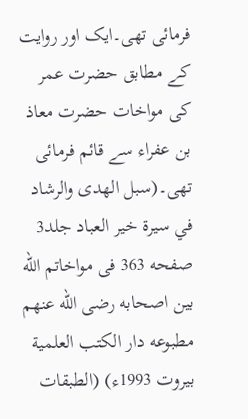فرمائی تھی۔ایک اور روایت کے مطابق حضرت عمر کی مواخات حضرت معاذ بن عفراء سے قائم فرمائی تھی۔(سبل الهدى والرشاد في سيرة خير العباد جلد3 صفحه 363 فی مواخاتم الله بین اصحابه رضی الله عنهم مطبوعه دار الكتب العلمية بيروت 1993ء) (الطبقات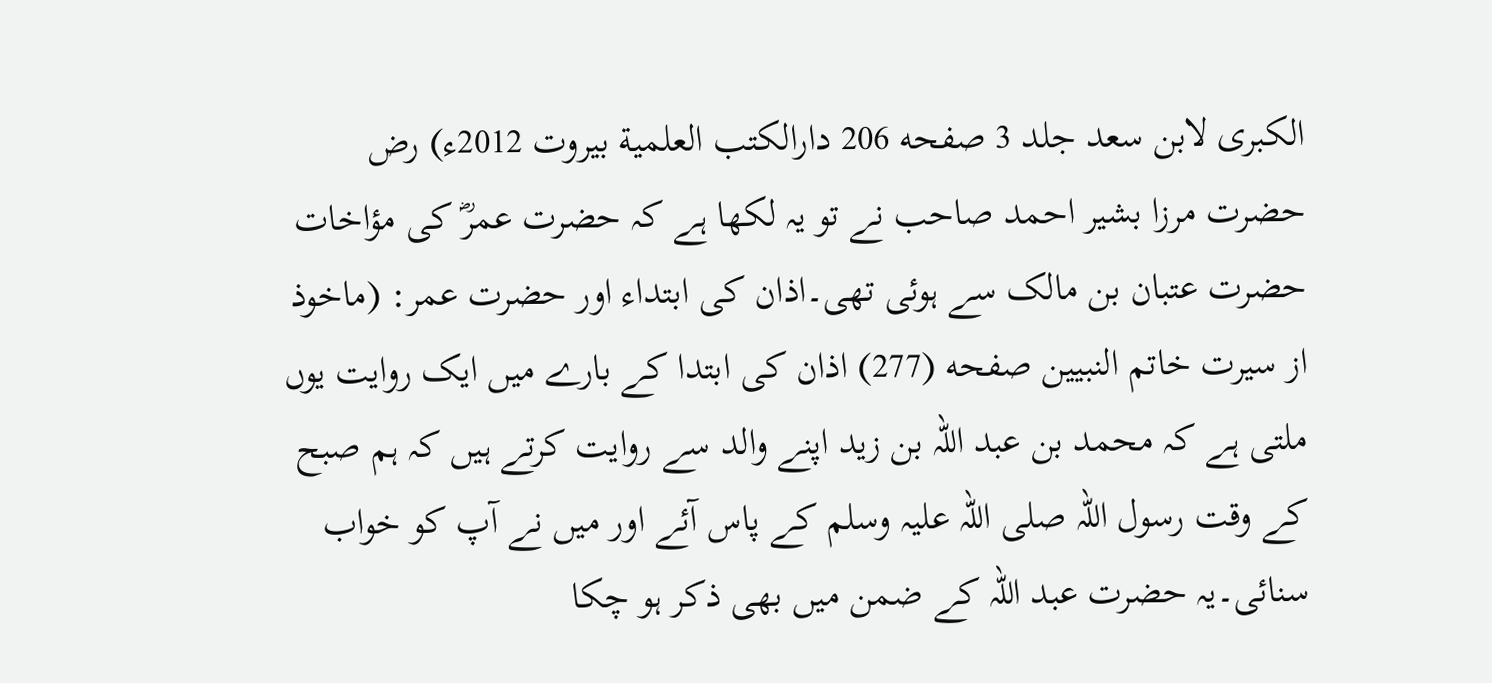الكبرى لابن سعد جلد 3 صفحه 206 دارالکتب العلمية بيروت 2012ء) رض حضرت مرزا بشیر احمد صاحب نے تو یہ لکھا ہے کہ حضرت عمرؓ کی مؤاخات حضرت عتبان بن مالک سے ہوئی تھی۔اذان کی ابتداء اور حضرت عمر: (ماخوذ از سیرت خاتم النبیین صفحه (277) اذان کی ابتدا کے بارے میں ایک روایت یوں ملتی ہے کہ محمد بن عبد اللہ بن زید اپنے والد سے روایت کرتے ہیں کہ ہم صبح کے وقت رسول اللہ صلی اللہ علیہ وسلم کے پاس آئے اور میں نے آپ کو خواب سنائی۔یہ حضرت عبد اللہ کے ضمن میں بھی ذکر ہو چکا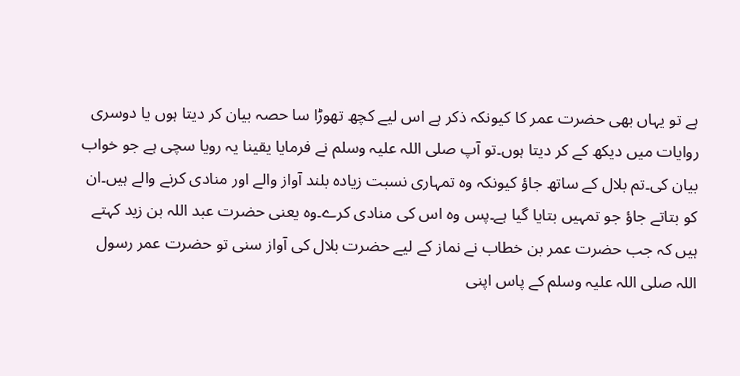ہے تو یہاں بھی حضرت عمر کا کیونکہ ذکر ہے اس لیے کچھ تھوڑا سا حصہ بیان کر دیتا ہوں یا دوسری روایات میں دیکھ کے کر دیتا ہوں۔تو آپ صلی اللہ علیہ وسلم نے فرمایا یقینا یہ رویا سچی ہے جو خواب بیان کی۔تم بلال کے ساتھ جاؤ کیونکہ وہ تمہاری نسبت زیادہ بلند آواز والے اور منادی کرنے والے ہیں۔ان کو بتاتے جاؤ جو تمہیں بتایا گیا ہے۔پس وہ اس کی منادی کرے۔وہ یعنی حضرت عبد اللہ بن زید کہتے ہیں کہ جب حضرت عمر بن خطاب نے نماز کے لیے حضرت بلال کی آواز سنی تو حضرت عمر رسول اللہ صلی اللہ علیہ وسلم کے پاس اپنی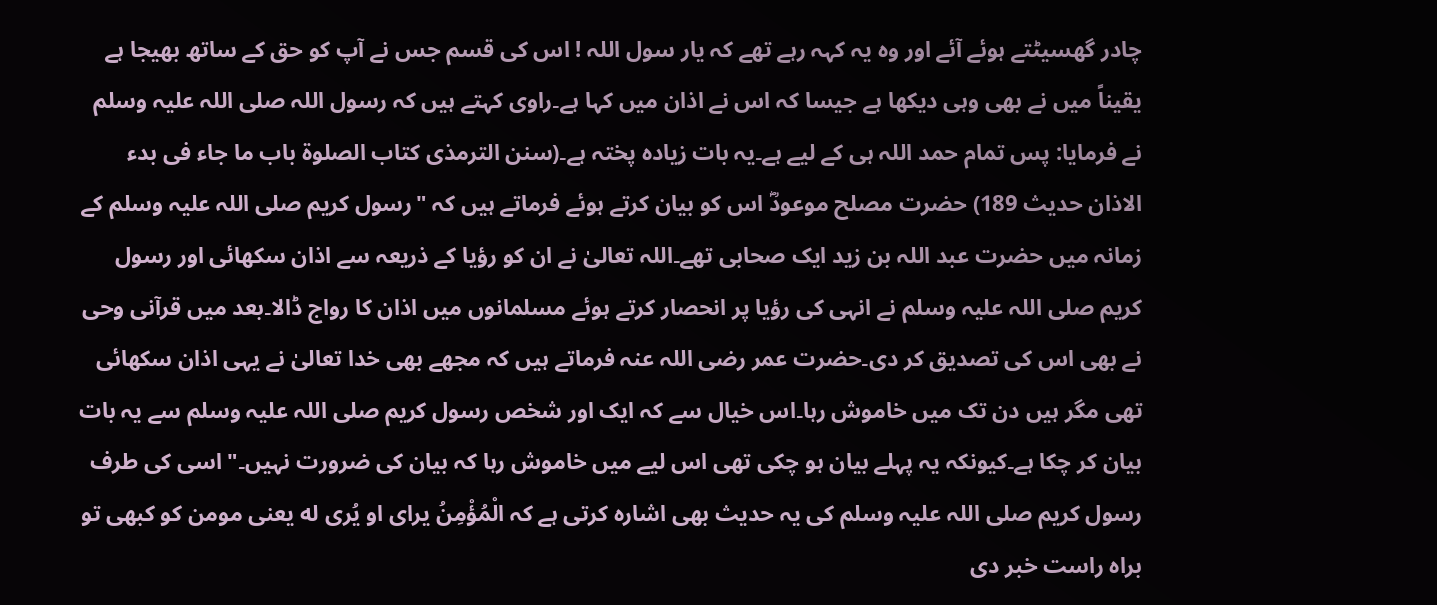چادر گھسیٹتے ہوئے آئے اور وہ یہ کہہ رہے تھے کہ یار سول اللہ ! اس کی قسم جس نے آپ کو حق کے ساتھ بھیجا ہے یقیناً میں نے بھی وہی دیکھا ہے جیسا کہ اس نے اذان میں کہا ہے۔راوی کہتے ہیں کہ رسول اللہ صلی اللہ علیہ وسلم نے فرمایا: پس تمام حمد اللہ ہی کے لیے ہے۔یہ بات زیادہ پختہ ہے۔(سنن الترمذى كتاب الصلوة باب ما جاء فى بدء الاذان حديث 189) حضرت مصلح موعودؓ اس کو بیان کرتے ہوئے فرماتے ہیں کہ "رسول کریم صلی اللہ علیہ وسلم کے زمانہ میں حضرت عبد اللہ بن زید ایک صحابی تھے۔اللہ تعالیٰ نے ان کو رؤیا کے ذریعہ سے اذان سکھائی اور رسول کریم صلی اللہ علیہ وسلم نے انہی کی رؤیا پر انحصار کرتے ہوئے مسلمانوں میں اذان کا رواج ڈالا۔بعد میں قرآنی وحی نے بھی اس کی تصدیق کر دی۔حضرت عمر رضی اللہ عنہ فرماتے ہیں کہ مجھے بھی خدا تعالیٰ نے یہی اذان سکھائی تھی مگر ہیں دن تک میں خاموش رہا۔اس خیال سے کہ ایک اور شخص رسول کریم صلی اللہ علیہ وسلم سے یہ بات بیان کر چکا ہے۔کیونکہ یہ پہلے بیان ہو چکی تھی اس لیے میں خاموش رہا کہ بیان کی ضرورت نہیں۔" اسی کی طرف رسول کریم صلی اللہ علیہ وسلم کی یہ حدیث بھی اشارہ کرتی ہے کہ الْمُؤْمِنُ یرای او يُرى له یعنی مومن کو کبھی تو براہ راست خبر دی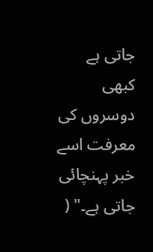جاتی ہے کبھی دوسروں کی معرفت اسے خبر پہنچائی جاتی ہے۔" (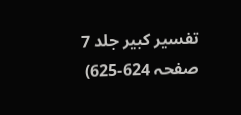تفسیر کبیر جلد 7 صفحہ 624-625)